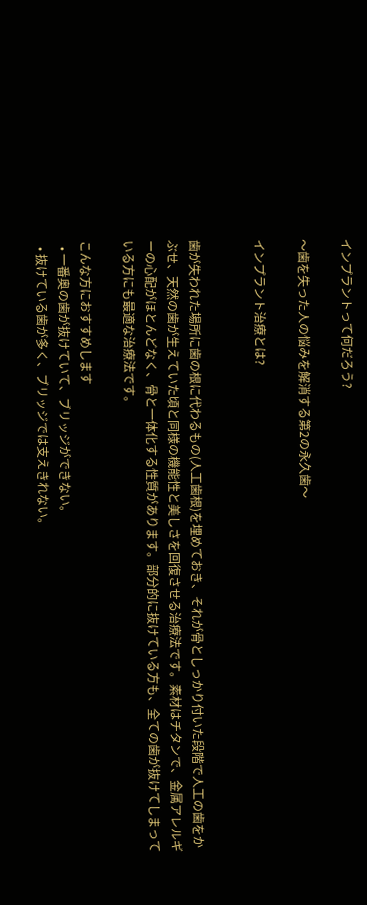インプラントって何だろう?

〜歯を失った人の悩みを解消する第2の永久歯〜

インプラント治療とは?


歯が失われた場所に歯の根に代わるもの(人工歯根)を埋めておき、それが骨としっかり付いた段階で人工の歯をかぶせ、天然の歯が生えていた頃と同様の機能性と美しさを回復させる治療法です。素材はチタンで、金属アレルギーの心配がほとんどなく、骨と一体化する性質があります。部分的に抜けている方も、全ての歯が抜けてしまっている方にも最適な治療法です。

こんな方におすすめします
  • 一番奥の歯が抜けていて、ブリッジができない。
  • 抜けている歯が多く、ブリッジでは支えきれない。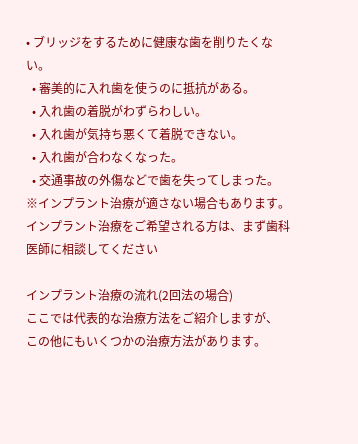• ブリッジをするために健康な歯を削りたくない。
  • 審美的に入れ歯を使うのに抵抗がある。
  • 入れ歯の着脱がわずらわしい。
  • 入れ歯が気持ち悪くて着脱できない。
  • 入れ歯が合わなくなった。
  • 交通事故の外傷などで歯を失ってしまった。
※インプラント治療が適さない場合もあります。インプラント治療をご希望される方は、まず歯科医師に相談してください

インプラント治療の流れ(2回法の場合)
ここでは代表的な治療方法をご紹介しますが、
この他にもいくつかの治療方法があります。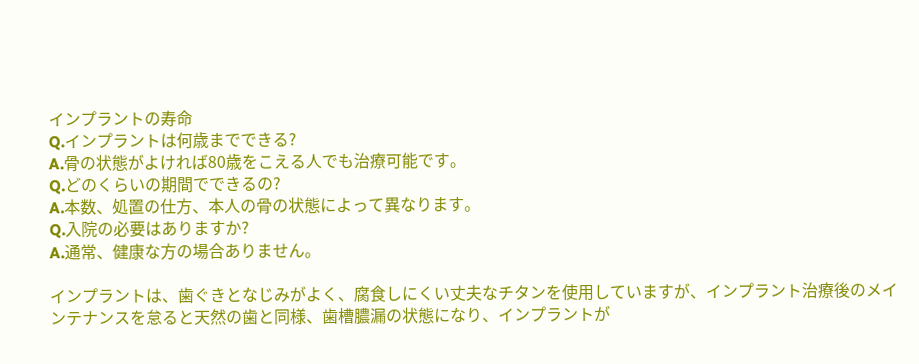インプラントの寿命
Q.インプラントは何歳までできる?
A.骨の状態がよければ80歳をこえる人でも治療可能です。
Q.どのくらいの期間でできるの?
A.本数、処置の仕方、本人の骨の状態によって異なります。
Q.入院の必要はありますか?
A.通常、健康な方の場合ありません。

インプラントは、歯ぐきとなじみがよく、腐食しにくい丈夫なチタンを使用していますが、インプラント治療後のメインテナンスを怠ると天然の歯と同様、歯槽膿漏の状態になり、インプラントが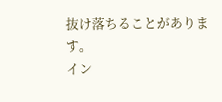抜け落ちることがあります。
イン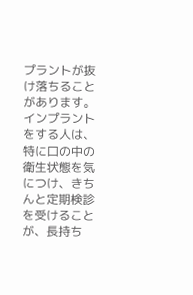プラントが抜け落ちることがあります。
インプラントをする人は、特に口の中の衛生状態を気につけ、きちんと定期検診を受けることが、長持ち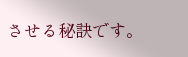させる秘訣です。